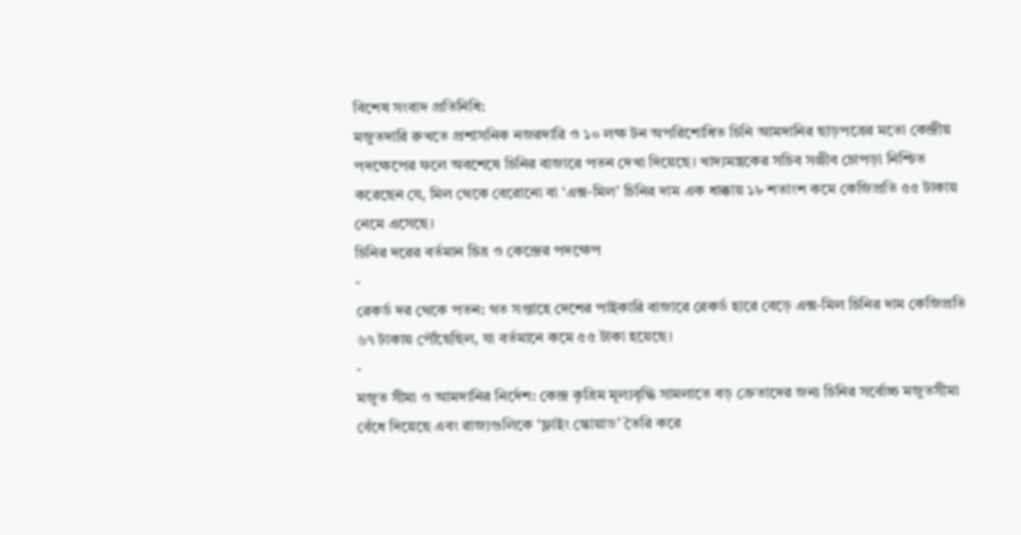বিশেষ সংবাদ প্রতিনিধি:
মজুতদারি রুখতে প্রশাসনিক নজরদারি ও ১০ লক্ষ টন অপরিশোধিত চিনি আমদানির ছাড়পত্রের মতো কেন্দ্রীয় পদক্ষেপের ফলে অবশেষে চিনির বাজারে পতন দেখা দিয়েছে। খাদ্যমন্ত্রকের সচিব সঞ্জীব চোপড়া নিশ্চিত করেছেন যে, মিল থেকে বেরোনো বা ‘এক্স-মিল’ চিনির দাম এক ধাক্কায় ১৮ শতাংশ কমে কেজিপ্রতি ৫৫ টাকায় নেমে এসেছে।
চিনির দরের বর্তমান চিত্র ও কেন্দ্রের পদক্ষেপ
-
রেকর্ড দর থেকে পতন: গত সপ্তাহে দেশের পাইকারি বাজারে রেকর্ড হারে বেড়ে এক্স-মিল চিনির দাম কেজিপ্রতি ৬৭ টাকায় পৌঁছেছিল, যা বর্তমানে কমে ৫৫ টাকা হয়েছে।
-
মজুত সীমা ও আমদানির নির্দেশ: কেন্দ্র কৃত্রিম মূল্যবৃদ্ধি সামলাতে বড় ক্রেতাদের জন্য চিনির সর্বোচ্চ মজুতসীমা বেঁধে দিয়েছে এবং রাজ্যগুলিকে ‘ফ্লাইং স্কোয়াড’ তৈরি করে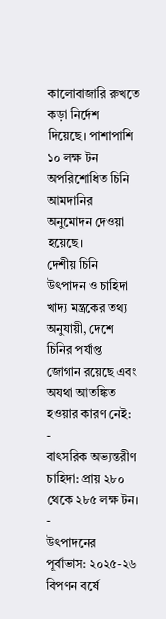কালোবাজারি রুখতে কড়া নির্দেশ দিয়েছে। পাশাপাশি ১০ লক্ষ টন অপরিশোধিত চিনি আমদানির অনুমোদন দেওয়া হয়েছে।
দেশীয় চিনি উৎপাদন ও চাহিদা
খাদ্য মন্ত্রকের তথ্য অনুযায়ী, দেশে চিনির পর্যাপ্ত জোগান রয়েছে এবং অযথা আতঙ্কিত হওয়ার কারণ নেই:
-
বাৎসরিক অভ্যন্তরীণ চাহিদা: প্রায় ২৮০ থেকে ২৮৫ লক্ষ টন।
-
উৎপাদনের পূর্বাভাস: ২০২৫-২৬ বিপণন বর্ষে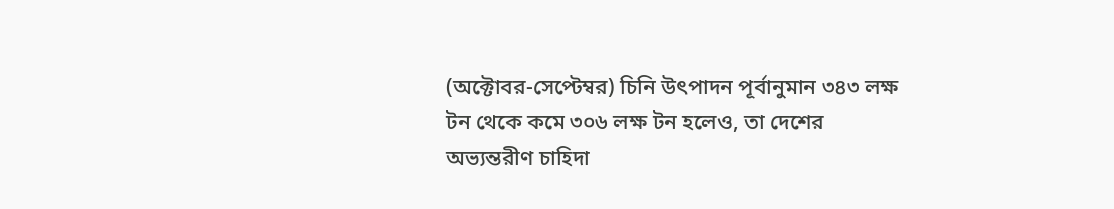(অক্টোবর-সেপ্টেম্বর) চিনি উৎপাদন পূর্বানুমান ৩৪৩ লক্ষ টন থেকে কমে ৩০৬ লক্ষ টন হলেও, তা দেশের অভ্যন্তরীণ চাহিদা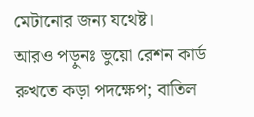মেটানোর জন্য যথেষ্ট।
আরও পড়ুনঃ ভুয়ো রেশন কার্ড রুখতে কড়া পদক্ষেপ; বাতিল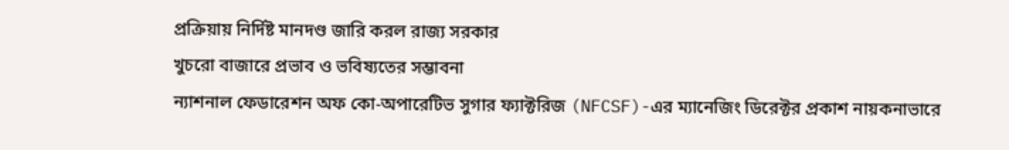প্রক্রিয়ায় নির্দিষ্ট মানদণ্ড জারি করল রাজ্য সরকার
খুচরো বাজারে প্রভাব ও ভবিষ্যতের সম্ভাবনা
ন্যাশনাল ফেডারেশন অফ কো-অপারেটিভ সুগার ফ্যাক্টরিজ (NFCSF)-এর ম্যানেজিং ডিরেক্টর প্রকাশ নায়কনাভারে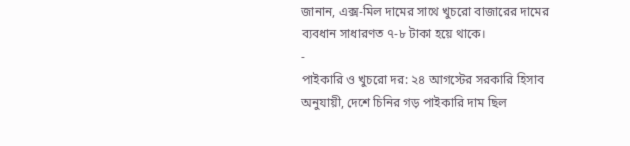জানান, এক্স-মিল দামের সাথে খুচরো বাজারের দামের ব্যবধান সাধারণত ৭-৮ টাকা হয়ে থাকে।
-
পাইকারি ও খুচরো দর: ২৪ আগস্টের সরকারি হিসাব অনুযায়ী, দেশে চিনির গড় পাইকারি দাম ছিল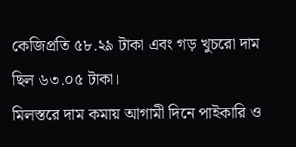কেজিপ্রতি ৫৮.২৯ টাকা এবং গড় খুচরো দাম ছিল ৬৩.০৫ টাকা।
মিলস্তরে দাম কমায় আগামী দিনে পাইকারি ও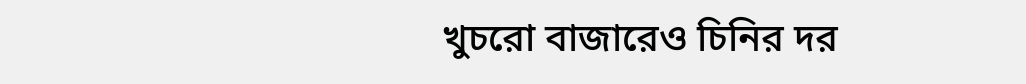খুচরো বাজারেও চিনির দর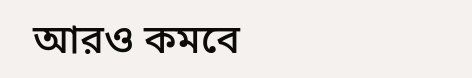আরও কমবে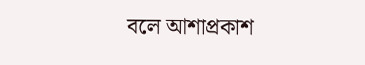বলে আশাপ্রকাশ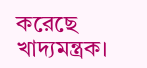করেছে খাদ্যমন্ত্রক।